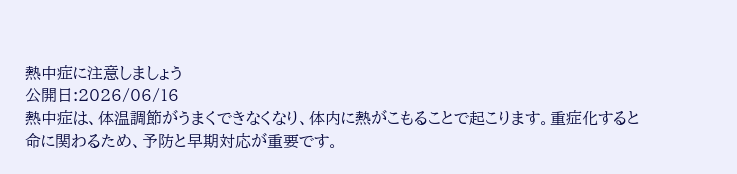熱中症に注意しましょう
公開日:2026/06/16
熱中症は、体温調節がうまくできなくなり、体内に熱がこもることで起こります。重症化すると命に関わるため、予防と早期対応が重要です。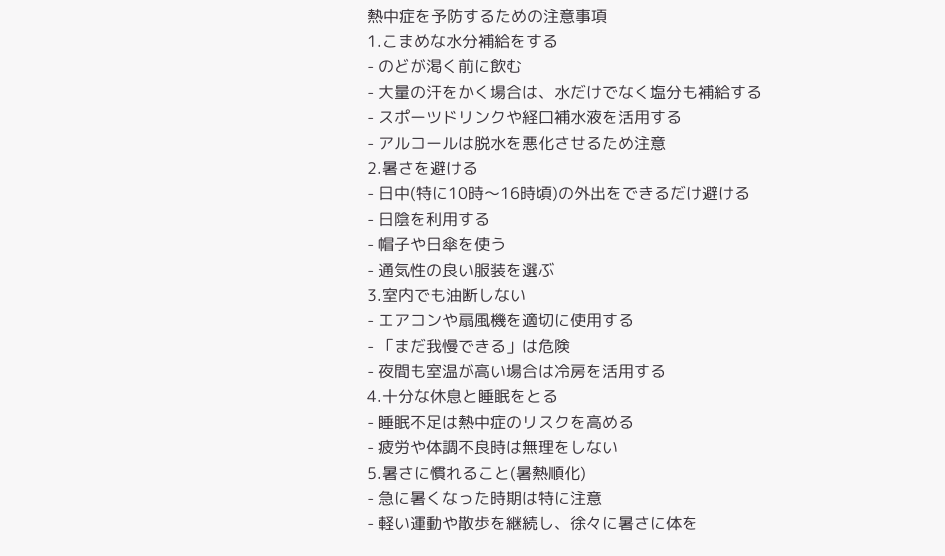熱中症を予防するための注意事項
1.こまめな水分補給をする
- のどが渇く前に飲む
- 大量の汗をかく場合は、水だけでなく塩分も補給する
- スポーツドリンクや経口補水液を活用する
- アルコールは脱水を悪化させるため注意
2.暑さを避ける
- 日中(特に10時〜16時頃)の外出をできるだけ避ける
- 日陰を利用する
- 帽子や日傘を使う
- 通気性の良い服装を選ぶ
3.室内でも油断しない
- エアコンや扇風機を適切に使用する
- 「まだ我慢できる」は危険
- 夜間も室温が高い場合は冷房を活用する
4.十分な休息と睡眠をとる
- 睡眠不足は熱中症のリスクを高める
- 疲労や体調不良時は無理をしない
5.暑さに慣れること(暑熱順化)
- 急に暑くなった時期は特に注意
- 軽い運動や散歩を継続し、徐々に暑さに体を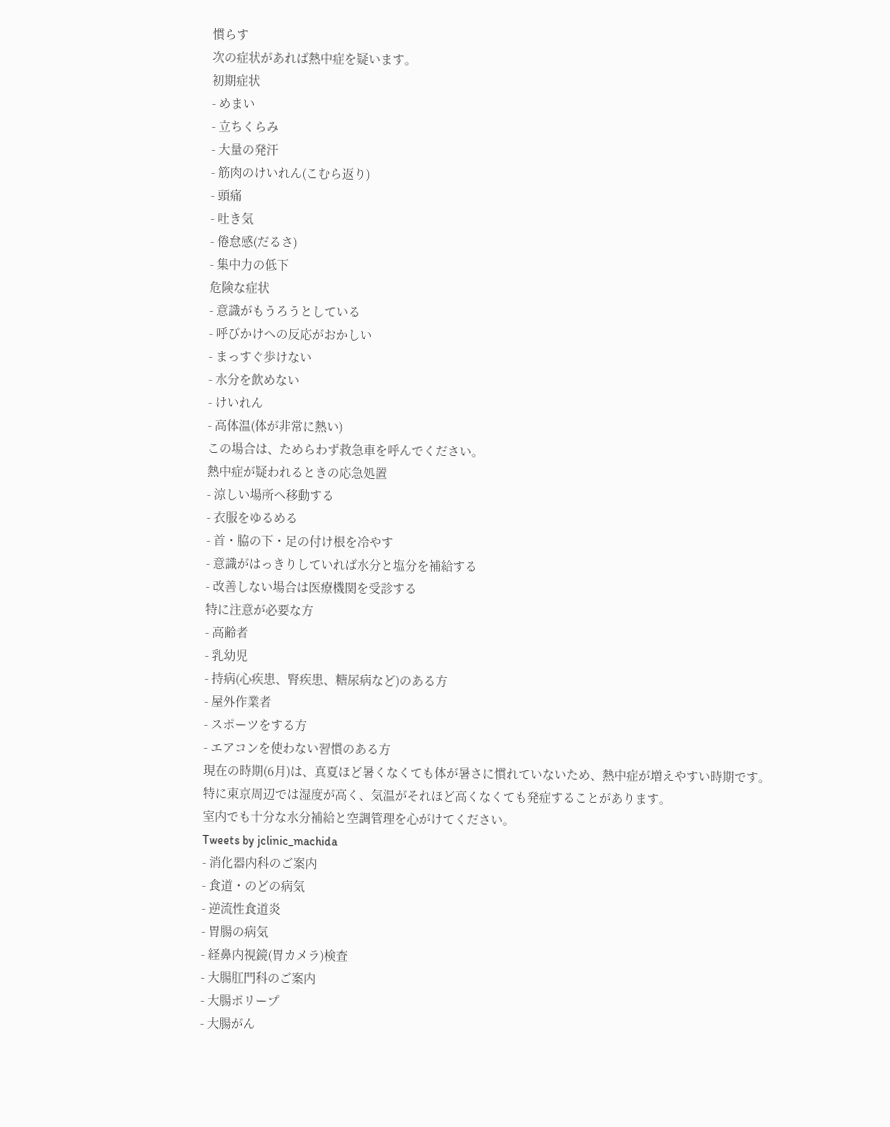慣らす
次の症状があれば熱中症を疑います。
初期症状
- めまい
- 立ちくらみ
- 大量の発汗
- 筋肉のけいれん(こむら返り)
- 頭痛
- 吐き気
- 倦怠感(だるさ)
- 集中力の低下
危険な症状
- 意識がもうろうとしている
- 呼びかけへの反応がおかしい
- まっすぐ歩けない
- 水分を飲めない
- けいれん
- 高体温(体が非常に熱い)
この場合は、ためらわず救急車を呼んでください。
熱中症が疑われるときの応急処置
- 涼しい場所へ移動する
- 衣服をゆるめる
- 首・脇の下・足の付け根を冷やす
- 意識がはっきりしていれば水分と塩分を補給する
- 改善しない場合は医療機関を受診する
特に注意が必要な方
- 高齢者
- 乳幼児
- 持病(心疾患、腎疾患、糖尿病など)のある方
- 屋外作業者
- スポーツをする方
- エアコンを使わない習慣のある方
現在の時期(6月)は、真夏ほど暑くなくても体が暑さに慣れていないため、熱中症が増えやすい時期です。
特に東京周辺では湿度が高く、気温がそれほど高くなくても発症することがあります。
室内でも十分な水分補給と空調管理を心がけてください。
Tweets by jclinic_machida
- 消化器内科のご案内
- 食道・のどの病気
- 逆流性食道炎
- 胃腸の病気
- 経鼻内視鏡(胃カメラ)検査
- 大腸肛門科のご案内
- 大腸ポリープ
- 大腸がん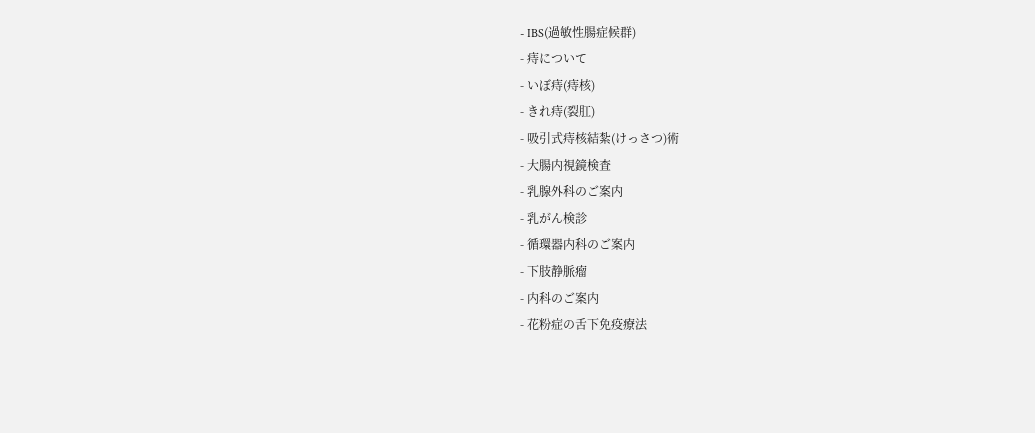- IBS(過敏性腸症候群)
- 痔について
- いぼ痔(痔核)
- きれ痔(裂肛)
- 吸引式痔核結紮(けっさつ)術
- 大腸内視鏡検査
- 乳腺外科のご案内
- 乳がん検診
- 循環器内科のご案内
- 下肢静脈瘤
- 内科のご案内
- 花粉症の舌下免疫療法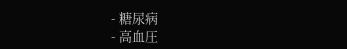- 糖尿病
- 高血圧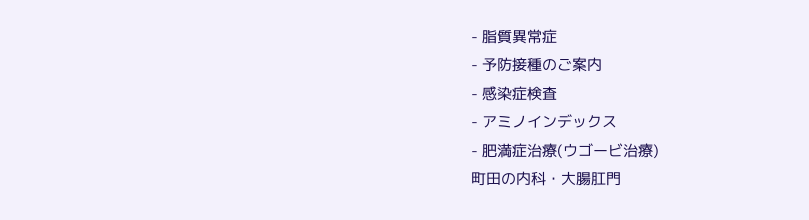- 脂質異常症
- 予防接種のご案内
- 感染症検査
- アミノインデックス
- 肥満症治療(ウゴービ治療)
町田の内科・大腸肛門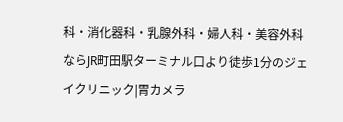科・消化器科・乳腺外科・婦人科・美容外科ならJR町田駅ターミナル口より徒歩1分のジェイクリニック|胃カメラ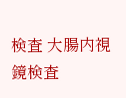検査 大腸内視鏡検査